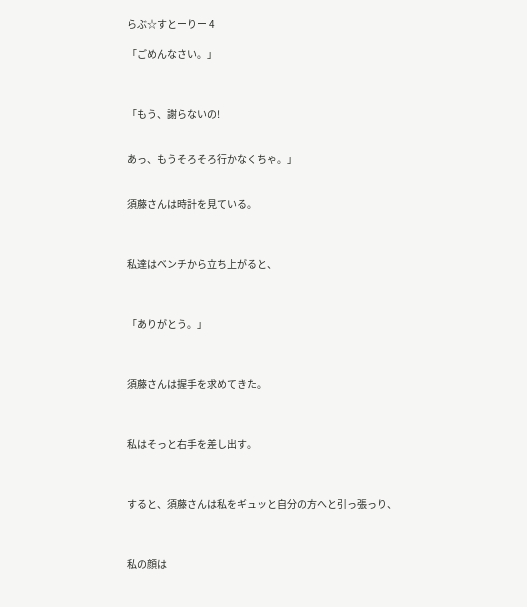らぶ☆すとーりー 4

「ごめんなさい。」



「もう、謝らないの!


あっ、もうそろそろ行かなくちゃ。」


須藤さんは時計を見ている。



私達はベンチから立ち上がると、



「ありがとう。」



須藤さんは握手を求めてきた。



私はそっと右手を差し出す。



すると、須藤さんは私をギュッと自分の方へと引っ張っり、



私の顔は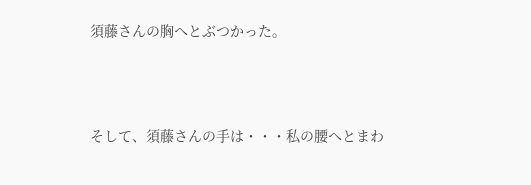須藤さんの胸へとぶつかった。



そして、須藤さんの手は・・・私の腰へとまわ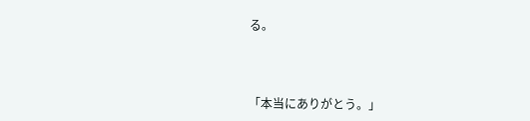る。



「本当にありがとう。」